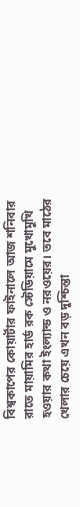বিশ্বকাপের কোয়ার্টার ফাইনালে আজ শনিবার রাতে মায়ামির হার্ড রক স্টেডিয়ামে মুখোমুখি হওয়ার কথা ইংল্যান্ড ও নরওয়ের। তবে মাঠের খেলার চেয়ে এখন বড় দুশ্চিন্তা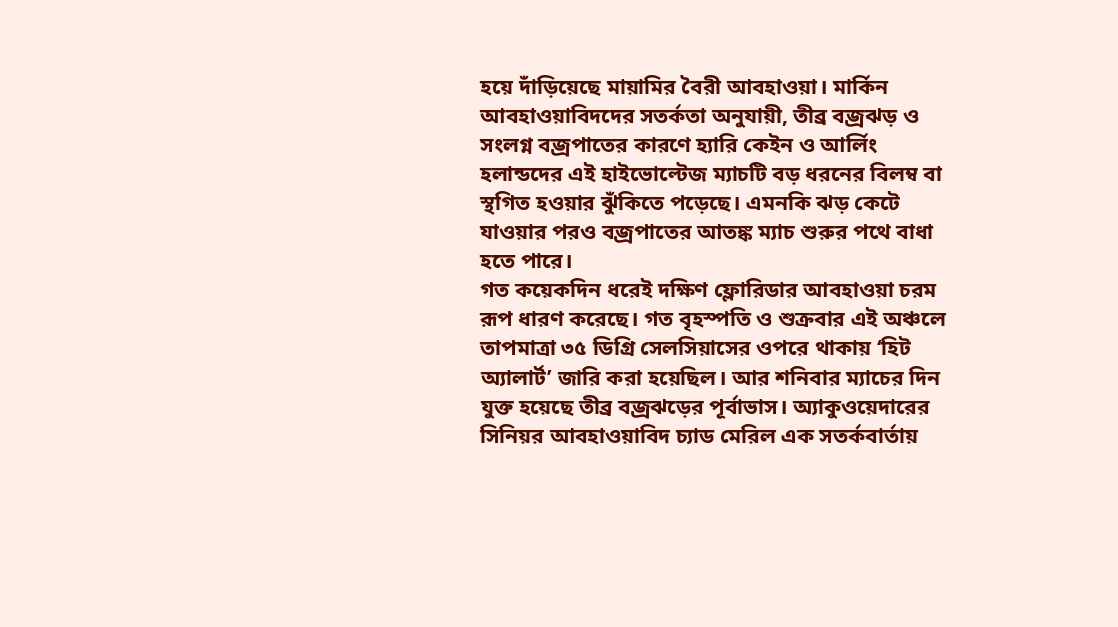হয়ে দাঁড়িয়েছে মায়ামির বৈরী আবহাওয়া। মার্কিন আবহাওয়াবিদদের সতর্কতা অনুযায়ী, তীব্র বজ্রঝড় ও সংলগ্ন বজ্রপাতের কারণে হ্যারি কেইন ও আর্লিং হলান্ডদের এই হাইভোল্টেজ ম্যাচটি বড় ধরনের বিলম্ব বা স্থগিত হওয়ার ঝুঁকিতে পড়েছে। এমনকি ঝড় কেটে যাওয়ার পরও বজ্রপাতের আতঙ্ক ম্যাচ শুরুর পথে বাধা হতে পারে।
গত কয়েকদিন ধরেই দক্ষিণ ফ্লোরিডার আবহাওয়া চরম রূপ ধারণ করেছে। গত বৃহস্পতি ও শুক্রবার এই অঞ্চলে তাপমাত্রা ৩৫ ডিগ্রি সেলসিয়াসের ওপরে থাকায় ‘হিট অ্যালার্ট’ জারি করা হয়েছিল। আর শনিবার ম্যাচের দিন যুক্ত হয়েছে তীব্র বজ্রঝড়ের পূর্বাভাস। অ্যাকুওয়েদারের সিনিয়র আবহাওয়াবিদ চ্যাড মেরিল এক সতর্কবার্তায়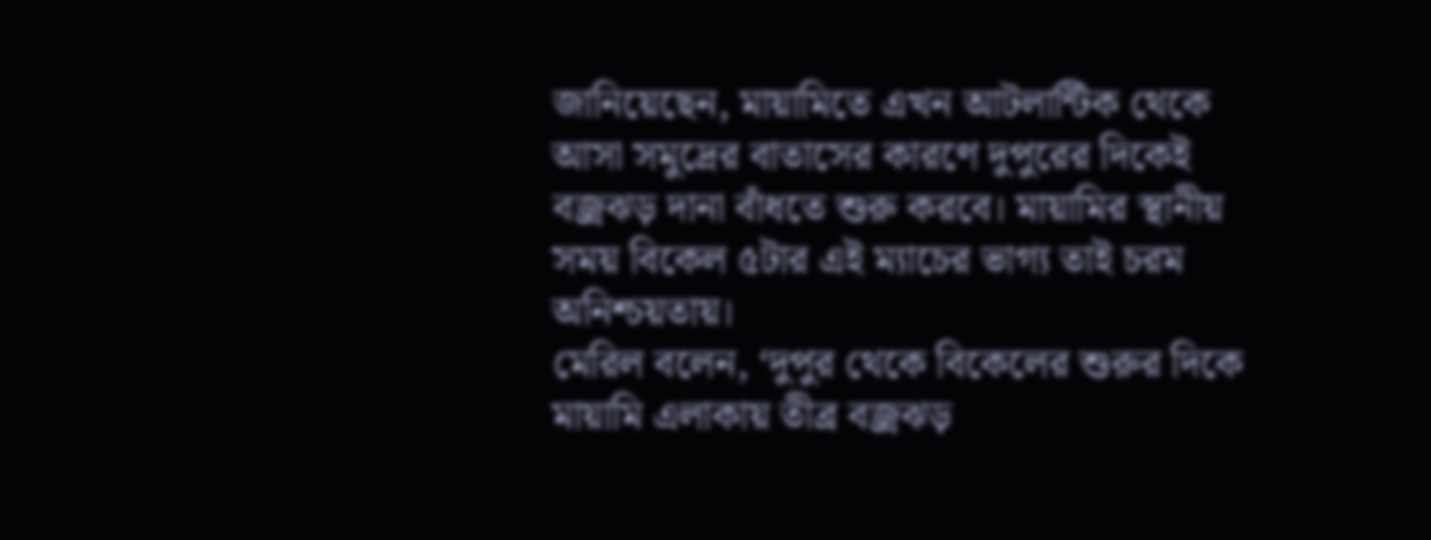জানিয়েছেন, মায়ামিতে এখন আটলান্টিক থেকে আসা সমুদ্রের বাতাসের কারণে দুপুরের দিকেই বজ্রঝড় দানা বাঁধতে শুরু করবে। মায়ামির স্থানীয় সময় বিকেল ৫টার এই ম্যাচের ভাগ্য তাই চরম অনিশ্চয়তায়।
মেরিল বলেন, ‘দুপুর থেকে বিকেলের শুরুর দিকে মায়ামি এলাকায় তীব্র বজ্রঝড়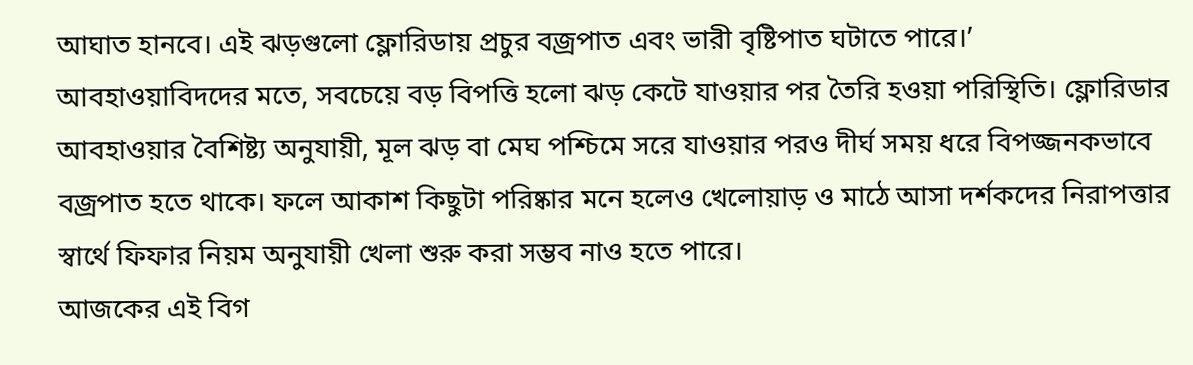আঘাত হানবে। এই ঝড়গুলো ফ্লোরিডায় প্রচুর বজ্রপাত এবং ভারী বৃষ্টিপাত ঘটাতে পারে।’
আবহাওয়াবিদদের মতে, সবচেয়ে বড় বিপত্তি হলো ঝড় কেটে যাওয়ার পর তৈরি হওয়া পরিস্থিতি। ফ্লোরিডার আবহাওয়ার বৈশিষ্ট্য অনুযায়ী, মূল ঝড় বা মেঘ পশ্চিমে সরে যাওয়ার পরও দীর্ঘ সময় ধরে বিপজ্জনকভাবে বজ্রপাত হতে থাকে। ফলে আকাশ কিছুটা পরিষ্কার মনে হলেও খেলোয়াড় ও মাঠে আসা দর্শকদের নিরাপত্তার স্বার্থে ফিফার নিয়ম অনুযায়ী খেলা শুরু করা সম্ভব নাও হতে পারে।
আজকের এই বিগ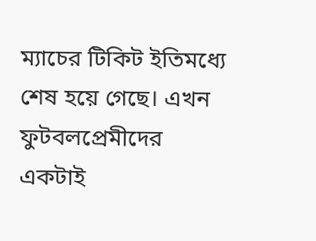ম্যাচের টিকিট ইতিমধ্যে শেষ হয়ে গেছে। এখন ফুটবলপ্রেমীদের একটাই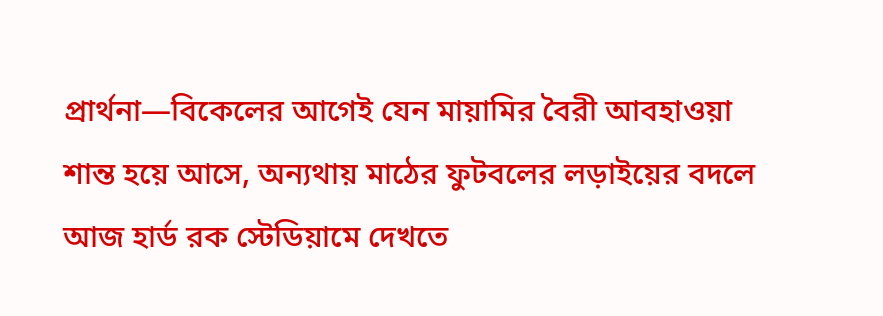প্রার্থনা—বিকেলের আগেই যেন মায়ামির বৈরী আবহাওয়া শান্ত হয়ে আসে, অন্যথায় মাঠের ফুটবলের লড়াইয়ের বদলে আজ হার্ড রক স্টেডিয়ামে দেখতে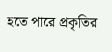হতে পারে প্রকৃতির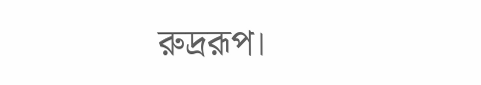রুদ্ররূপ।